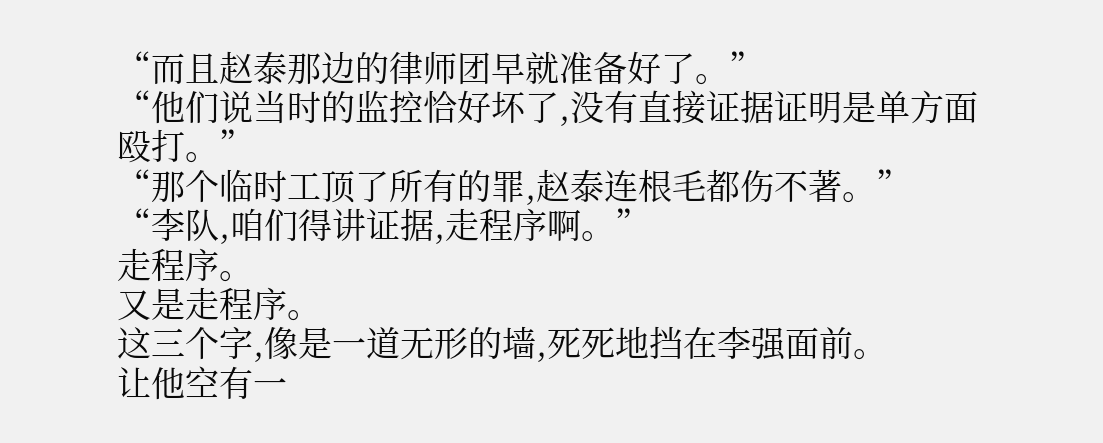“而且赵泰那边的律师团早就准备好了。”
“他们说当时的监控恰好坏了,没有直接证据证明是单方面殴打。”
“那个临时工顶了所有的罪,赵泰连根毛都伤不著。”
“李队,咱们得讲证据,走程序啊。”
走程序。
又是走程序。
这三个字,像是一道无形的墙,死死地挡在李强面前。
让他空有一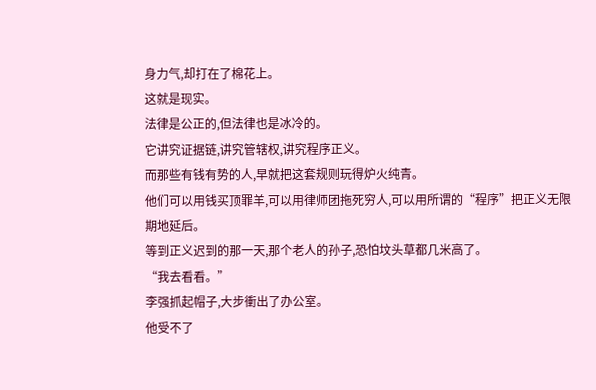身力气,却打在了棉花上。
这就是现实。
法律是公正的,但法律也是冰冷的。
它讲究证据链,讲究管辖权,讲究程序正义。
而那些有钱有势的人,早就把这套规则玩得炉火纯青。
他们可以用钱买顶罪羊,可以用律师团拖死穷人,可以用所谓的“程序”把正义无限期地延后。
等到正义迟到的那一天,那个老人的孙子,恐怕坟头草都几米高了。
“我去看看。”
李强抓起帽子,大步衝出了办公室。
他受不了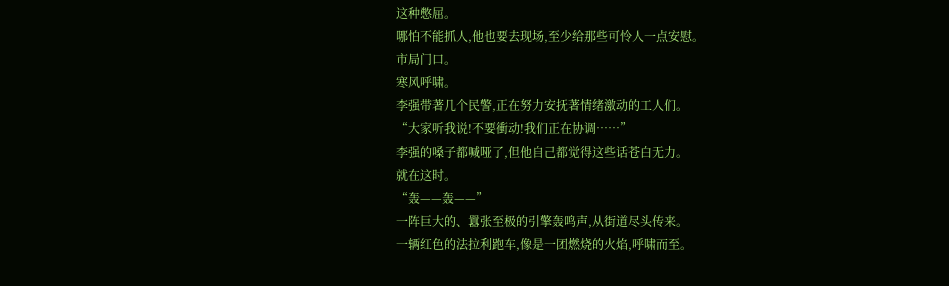这种憋屈。
哪怕不能抓人,他也要去现场,至少给那些可怜人一点安慰。
市局门口。
寒风呼啸。
李强带著几个民警,正在努力安抚著情绪激动的工人们。
“大家听我说!不要衝动!我们正在协调……”
李强的嗓子都喊哑了,但他自己都觉得这些话苍白无力。
就在这时。
“轰——轰——”
一阵巨大的、囂张至极的引擎轰鸣声,从街道尽头传来。
一辆红色的法拉利跑车,像是一团燃烧的火焰,呼啸而至。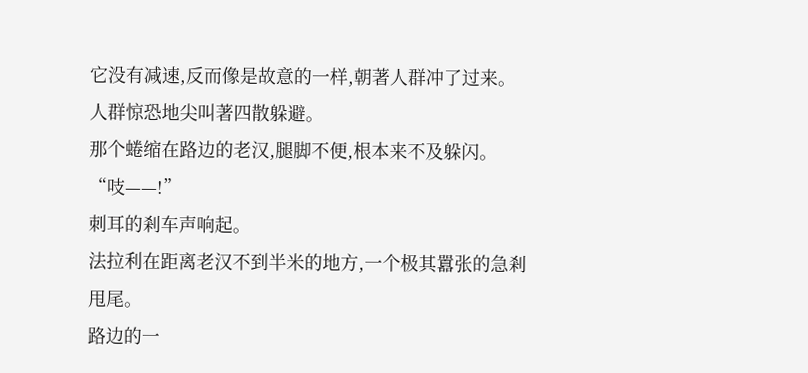它没有减速,反而像是故意的一样,朝著人群冲了过来。
人群惊恐地尖叫著四散躲避。
那个蜷缩在路边的老汉,腿脚不便,根本来不及躲闪。
“吱——!”
刺耳的剎车声响起。
法拉利在距离老汉不到半米的地方,一个极其囂张的急剎甩尾。
路边的一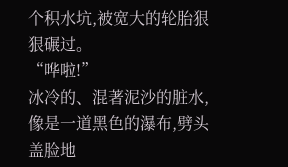个积水坑,被宽大的轮胎狠狠碾过。
“哗啦!”
冰冷的、混著泥沙的脏水,像是一道黑色的瀑布,劈头盖脸地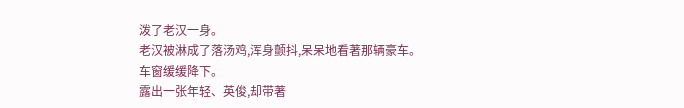泼了老汉一身。
老汉被淋成了落汤鸡,浑身颤抖,呆呆地看著那辆豪车。
车窗缓缓降下。
露出一张年轻、英俊,却带著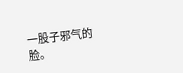一股子邪气的脸。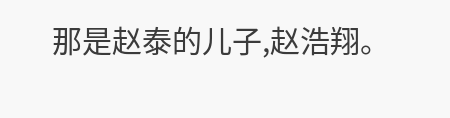那是赵泰的儿子,赵浩翔。